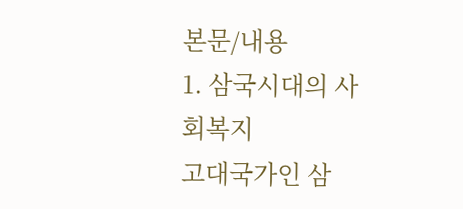본문/내용
1. 삼국시대의 사회복지
고대국가인 삼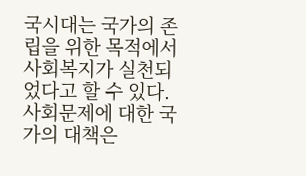국시대는 국가의 존립을 위한 목적에서 사회복지가 실천되었다고 할 수 있다. 사회문제에 대한 국가의 대책은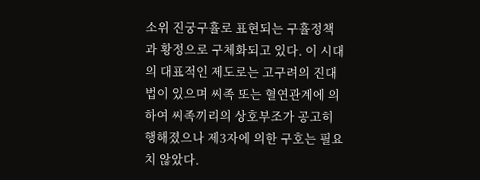소위 진궁구휼로 표현되는 구휼정책과 황정으로 구체화되고 있다. 이 시대의 대표적인 제도로는 고구려의 진대법이 있으며 씨족 또는 혈연관계에 의하여 씨족끼리의 상호부조가 공고히 행해졌으나 제3자에 의한 구호는 필요치 않았다.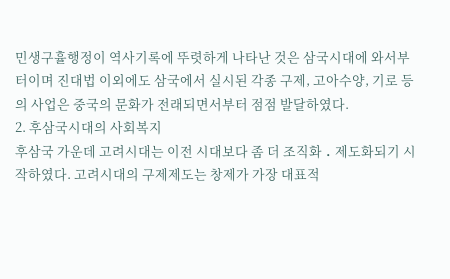민생구휼행정이 역사기록에 뚜렷하게 나타난 것은 삼국시대에 와서부터이며 진대법 이외에도 삼국에서 실시된 각종 구제, 고아수양, 기로 등의 사업은 중국의 문화가 전래되면서부터 점점 발달하였다.
2. 후삼국시대의 사회복지
후삼국 가운데 고려시대는 이전 시대보다 좀 더 조직화 ․ 제도화되기 시작하였다. 고려시대의 구제제도는 창제가 가장 대표적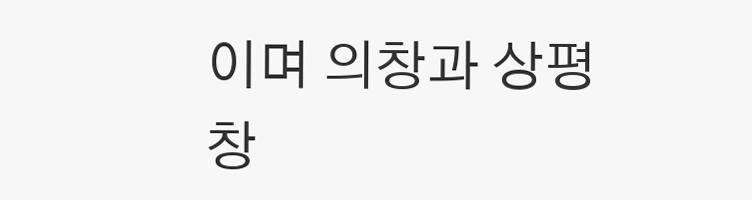이며 의창과 상평창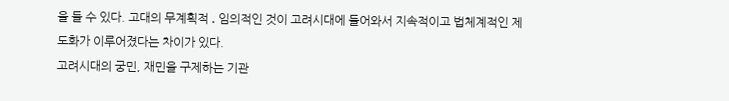을 들 수 있다. 고대의 무계획적 ․ 임의적인 것이 고려시대에 들어와서 지속적이고 법체계적인 제도화가 이루어졌다는 차이가 있다.
고려시대의 궁민, 재민을 구제하는 기관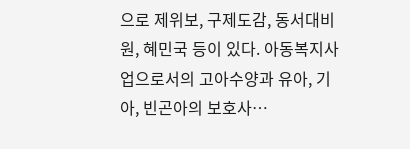으로 제위보, 구제도감, 동서대비원, 혜민국 등이 있다. 아동복지사업으로서의 고아수양과 유아, 기아, 빈곤아의 보호사…